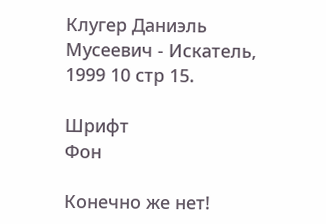Клугер Даниэль Мусеевич - Искатель, 1999 10 стр 15.

Шрифт
Фон

Конечно же нет!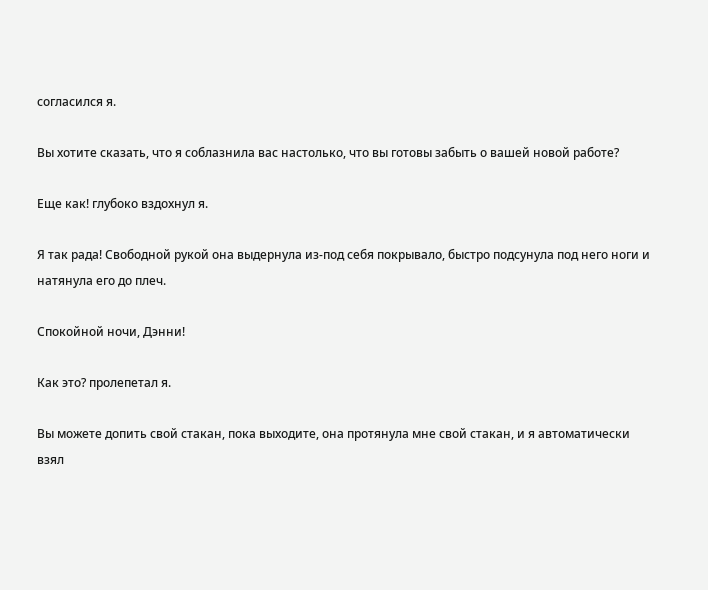согласился я.

Вы хотите сказать, что я соблазнила вас настолько, что вы готовы забыть о вашей новой работе?

Еще как! глубоко вздохнул я.

Я так рада! Свободной рукой она выдернула из-под себя покрывало, быстро подсунула под него ноги и натянула его до плеч.

Спокойной ночи, Дэнни!

Как это? пролепетал я.

Вы можете допить свой стакан, пока выходите, она протянула мне свой стакан, и я автоматически взял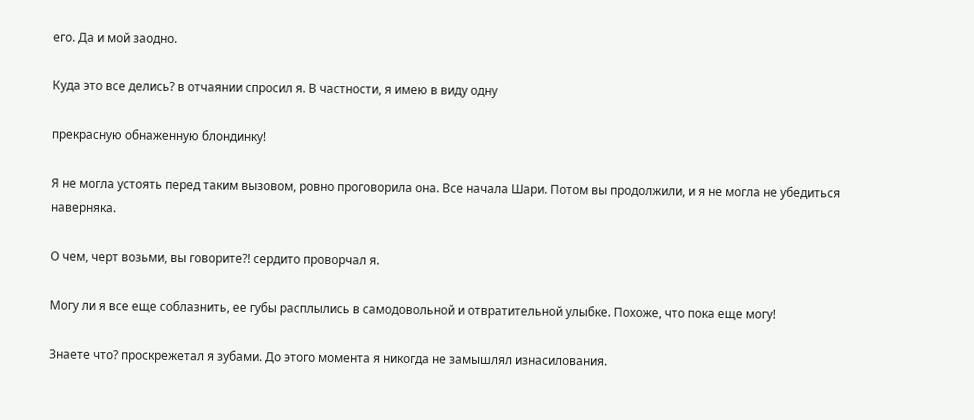его. Да и мой заодно.

Куда это все делись? в отчаянии спросил я. В частности, я имею в виду одну

прекрасную обнаженную блондинку!

Я не могла устоять перед таким вызовом, ровно проговорила она. Все начала Шари. Потом вы продолжили, и я не могла не убедиться наверняка.

О чем, черт возьми, вы говорите?! сердито проворчал я.

Могу ли я все еще соблазнить, ее губы расплылись в самодовольной и отвратительной улыбке. Похоже, что пока еще могу!

Знаете что? проскрежетал я зубами. До этого момента я никогда не замышлял изнасилования.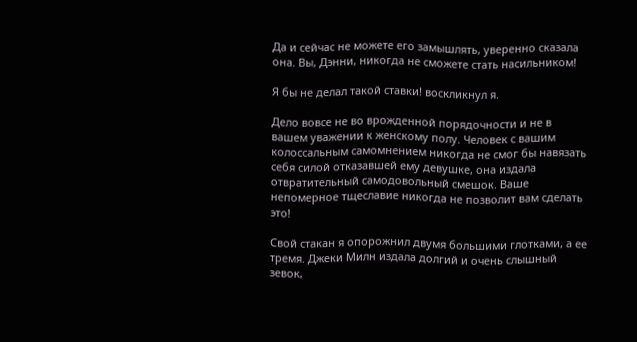Да и сейчас не можете его замышлять, уверенно сказала она. Вы, Дэнни, никогда не сможете стать насильником!

Я бы не делал такой ставки! воскликнул я.

Дело вовсе не во врожденной порядочности и не в вашем уважении к женскому полу. Человек с вашим колоссальным самомнением никогда не смог бы навязать себя силой отказавшей ему девушке, она издала отвратительный самодовольный смешок. Ваше непомерное тщеславие никогда не позволит вам сделать это!

Свой стакан я опорожнил двумя большими глотками, а ее тремя. Джеки Милн издала долгий и очень слышный зевок,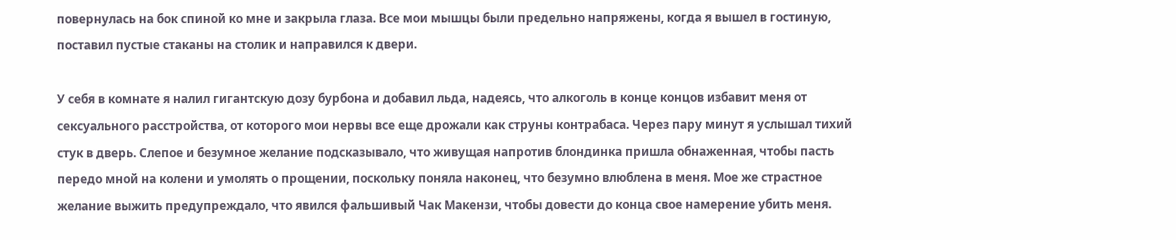повернулась на бок спиной ко мне и закрыла глаза. Все мои мышцы были предельно напряжены, когда я вышел в гостиную, поставил пустые стаканы на столик и направился к двери.

У себя в комнате я налил гигантскую дозу бурбона и добавил льда, надеясь, что алкоголь в конце концов избавит меня от сексуального расстройства, от которого мои нервы все еще дрожали как струны контрабаса. Через пару минут я услышал тихий стук в дверь. Слепое и безумное желание подсказывало, что живущая напротив блондинка пришла обнаженная, чтобы пасть передо мной на колени и умолять о прощении, поскольку поняла наконец, что безумно влюблена в меня. Мое же страстное желание выжить предупреждало, что явился фальшивый Чак Макензи, чтобы довести до конца свое намерение убить меня.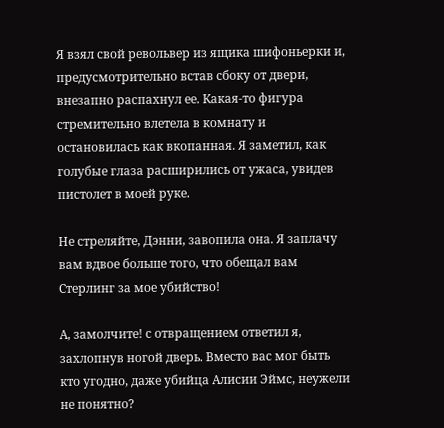Я взял свой револьвер из ящика шифоньерки и, предусмотрительно встав сбоку от двери, внезапно распахнул ее. Какая-то фигура стремительно влетела в комнату и остановилась как вкопанная. Я заметил, как голубые глаза расширились от ужаса, увидев пистолет в моей руке.

Не стреляйте, Дэнни, завопила она. Я заплачу вам вдвое больше того, что обещал вам Стерлинг за мое убийство!

А, замолчите! с отвращением ответил я, захлопнув ногой дверь. Вместо вас мог быть кто угодно, даже убийца Алисии Эймс, неужели не понятно?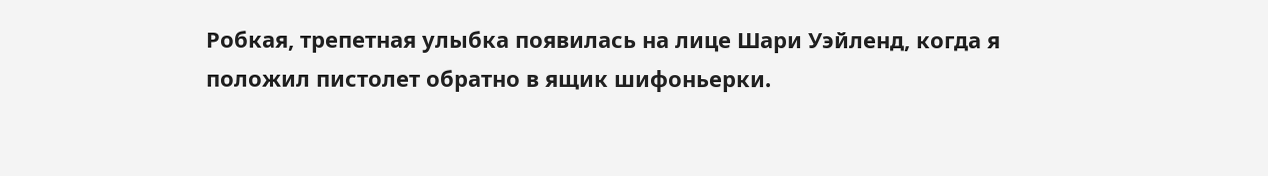Робкая, трепетная улыбка появилась на лице Шари Уэйленд, когда я положил пистолет обратно в ящик шифоньерки.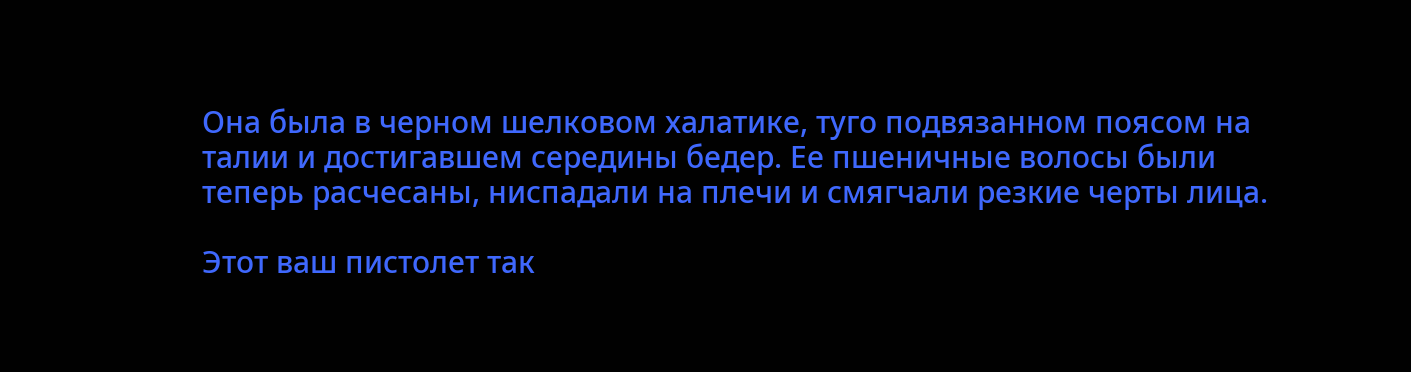Она была в черном шелковом халатике, туго подвязанном поясом на талии и достигавшем середины бедер. Ее пшеничные волосы были теперь расчесаны, ниспадали на плечи и смягчали резкие черты лица.

Этот ваш пистолет так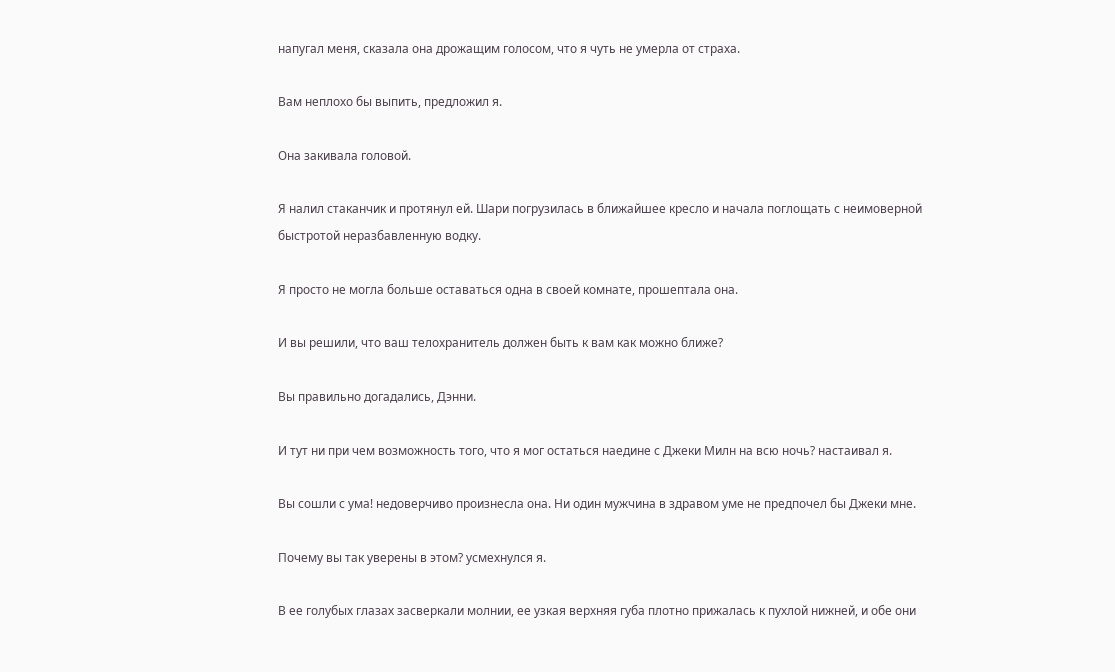напугал меня, сказала она дрожащим голосом, что я чуть не умерла от страха.

Вам неплохо бы выпить, предложил я.

Она закивала головой.

Я налил стаканчик и протянул ей. Шари погрузилась в ближайшее кресло и начала поглощать с неимоверной быстротой неразбавленную водку.

Я просто не могла больше оставаться одна в своей комнате, прошептала она.

И вы решили, что ваш телохранитель должен быть к вам как можно ближе?

Вы правильно догадались, Дэнни.

И тут ни при чем возможность того, что я мог остаться наедине с Джеки Милн на всю ночь? настаивал я.

Вы сошли с ума! недоверчиво произнесла она. Ни один мужчина в здравом уме не предпочел бы Джеки мне.

Почему вы так уверены в этом? усмехнулся я.

В ее голубых глазах засверкали молнии, ее узкая верхняя губа плотно прижалась к пухлой нижней, и обе они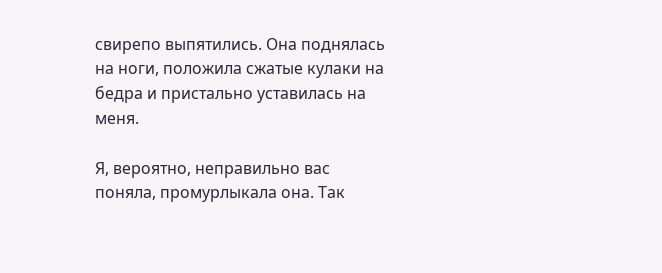свирепо выпятились. Она поднялась на ноги, положила сжатые кулаки на бедра и пристально уставилась на меня.

Я, вероятно, неправильно вас поняла, промурлыкала она. Так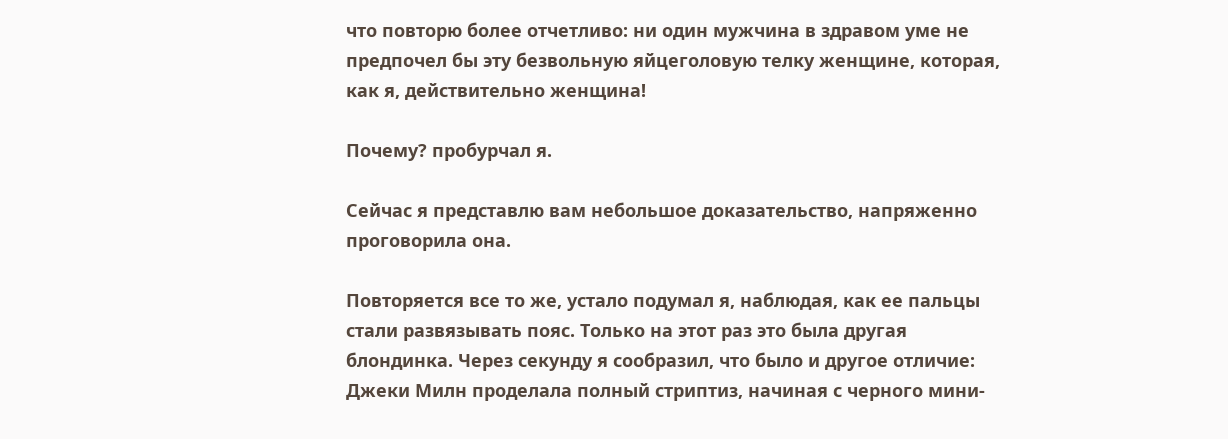что повторю более отчетливо: ни один мужчина в здравом уме не предпочел бы эту безвольную яйцеголовую телку женщине, которая, как я, действительно женщина!

Почему? пробурчал я.

Сейчас я представлю вам небольшое доказательство, напряженно проговорила она.

Повторяется все то же, устало подумал я, наблюдая, как ее пальцы стали развязывать пояс. Только на этот раз это была другая блондинка. Через секунду я сообразил, что было и другое отличие: Джеки Милн проделала полный стриптиз, начиная с черного мини-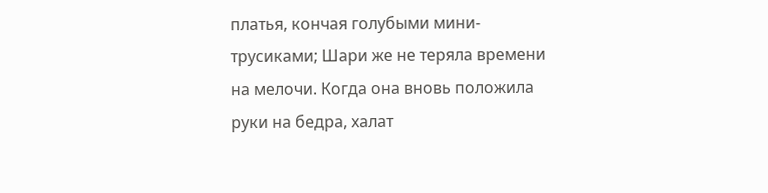платья, кончая голубыми мини-трусиками; Шари же не теряла времени на мелочи. Когда она вновь положила руки на бедра, халат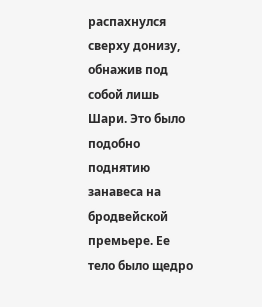распахнулся сверху донизу, обнажив под собой лишь Шари. Это было подобно поднятию занавеса на бродвейской премьере. Ее тело было щедро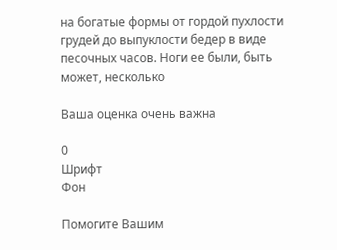на богатые формы от гордой пухлости грудей до выпуклости бедер в виде песочных часов. Ноги ее были, быть может, несколько

Ваша оценка очень важна

0
Шрифт
Фон

Помогите Вашим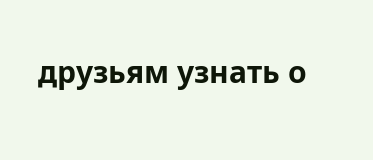друзьям узнать о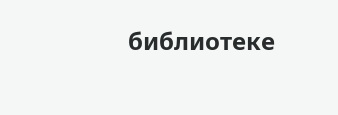библиотеке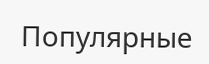Популярные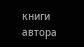книги автора